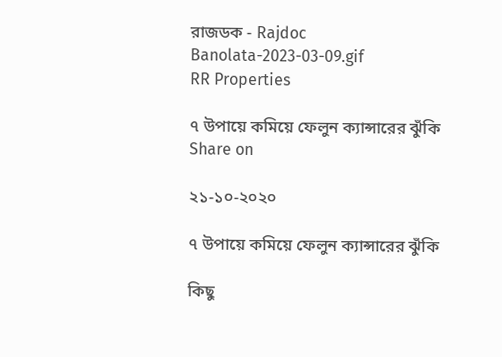রাজডক - Rajdoc
Banolata-2023-03-09.gif
RR Properties

৭ উপায়ে কমিয়ে ফেলুন ক্যান্সারের ঝুঁকি
Share on

২১-১০-২০২০

৭ উপায়ে কমিয়ে ফেলুন ক্যান্সারের ঝুঁকি

কিছু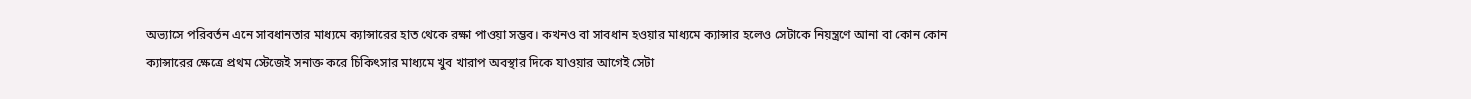অভ্যাসে পরিবর্তন এনে সাবধানতার মাধ্যমে ক্যান্সারের হাত থেকে রক্ষা পাওয়া সম্ভব। কখনও বা সাবধান হওয়ার মাধ্যমে ক্যান্সার হলেও সেটাকে নিয়ন্ত্রণে আনা বা কোন কোন ক্যান্সারের ক্ষেত্রে প্রথম স্টেজেই সনাক্ত করে চিকিৎসার মাধ্যমে খুব খারাপ অবস্থার দিকে যাওয়ার আগেই সেটা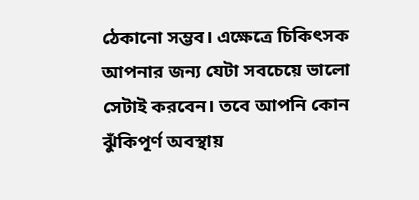ঠেকানো সম্ভব। এক্ষেত্রে চিকিৎসক আপনার জন্য যেটা সবচেয়ে ভালো সেটাই করবেন। তবে আপনি কোন ঝুঁকিপূর্ণ অবস্থায়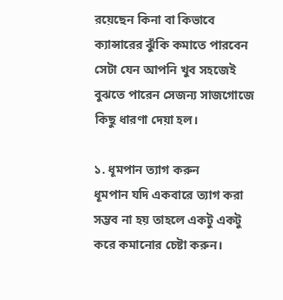রয়েছেন কিনা বা কিভাবে ক্যান্সারের ঝুঁকি কমাতে পারবেন সেটা যেন আপনি খুব সহজেই বুঝতে পারেন সেজন্য সাজগোজে কিছু ধারণা দেয়া হল।

১. ধূমপান ত্যাগ করুন
ধূমপান যদি একবারে ত্যাগ করা সম্ভব না হয় তাহলে একটু একটু করে কমানোর চেষ্টা করুন।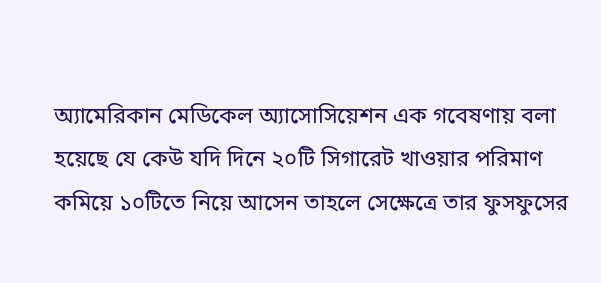অ্যামেরিকান মেডিকেল অ্যাসোসিয়েশন এক গবেষণায় বলা হয়েছে যে কেউ যদি দিনে ২০টি সিগারেট খাওয়ার পরিমাণ কমিয়ে ১০টিতে নিয়ে আসেন তাহলে সেক্ষেত্রে তার ফুসফুসের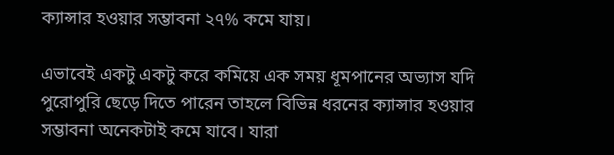ক্যান্সার হওয়ার সম্ভাবনা ২৭% কমে যায়।

এভাবেই একটু একটু করে কমিয়ে এক সময় ধূমপানের অভ্যাস যদি পুরোপুরি ছেড়ে দিতে পারেন তাহলে বিভিন্ন ধরনের ক্যান্সার হওয়ার সম্ভাবনা অনেকটাই কমে যাবে। যারা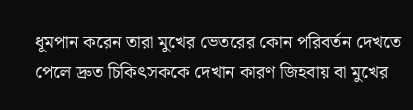ধূমপান করেন তারা মুখের ভেতরের কোন পরিবর্তন দেখতে পেলে দ্রুত চিকিৎসককে দেখান কারণ জিহবায় বা মুখের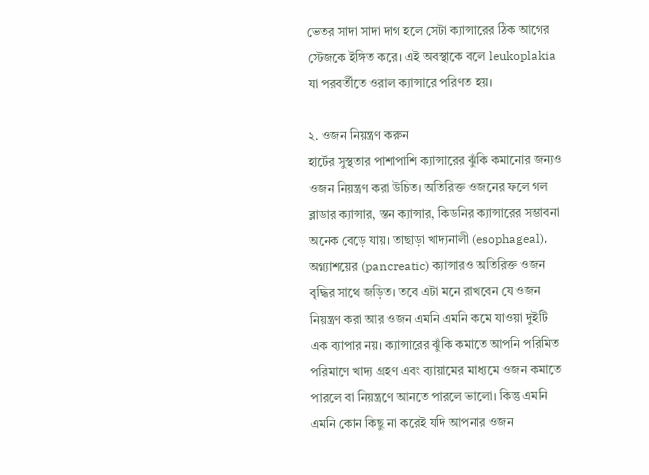ভেতর সাদা সাদা দাগ হলে সেটা ক্যান্সারের ঠিক আগের স্টেজকে ইঙ্গিত করে। এই অবস্থাকে বলে leukoplakia যা পরবর্তীতে ওরাল ক্যান্সারে পরিণত হয়।

২. ওজন নিয়ন্ত্রণ করুন
হার্টের সুস্থতার পাশাপাশি ক্যান্সারের ঝুঁকি কমানোর জন্যও ওজন নিয়ন্ত্রণ করা উচিত। অতিরিক্ত ওজনের ফলে গল ব্লাডার ক্যান্সার, স্তন ক্যান্সার, কিডনির ক্যান্সারের সম্ভাবনা অনেক বেড়ে যায়। তাছাড়া খাদ্যনালী (esophageal), অগ্ন্যাশয়ের (pancreatic) ক্যান্সারও অতিরিক্ত ওজন বৃদ্ধির সাথে জড়িত। তবে এটা মনে রাখবেন যে ওজন নিয়ন্ত্রণ করা আর ওজন এমনি এমনি কমে যাওয়া দুইটি এক ব্যাপার নয়। ক্যান্সারের ঝুঁকি কমাতে আপনি পরিমিত পরিমাণে খাদ্য গ্রহণ এবং ব্যায়ামের মাধ্যমে ওজন কমাতে পারলে বা নিয়ন্ত্রণে আনতে পারলে ভালো। কিন্তু এমনি এমনি কোন কিছু না করেই যদি আপনার ওজন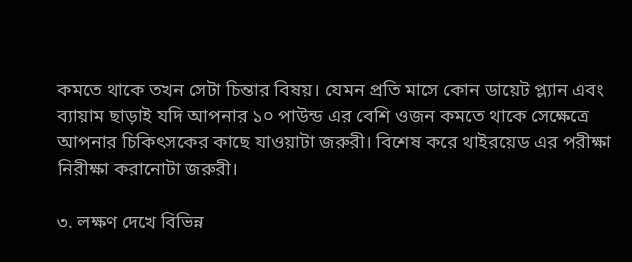কমতে থাকে তখন সেটা চিন্তার বিষয়। যেমন প্রতি মাসে কোন ডায়েট প্ল্যান এবং ব্যায়াম ছাড়াই যদি আপনার ১০ পাউন্ড এর বেশি ওজন কমতে থাকে সেক্ষেত্রে আপনার চিকিৎসকের কাছে যাওয়াটা জরুরী। বিশেষ করে থাইরয়েড এর পরীক্ষা নিরীক্ষা করানোটা জরুরী।

৩. লক্ষণ দেখে বিভিন্ন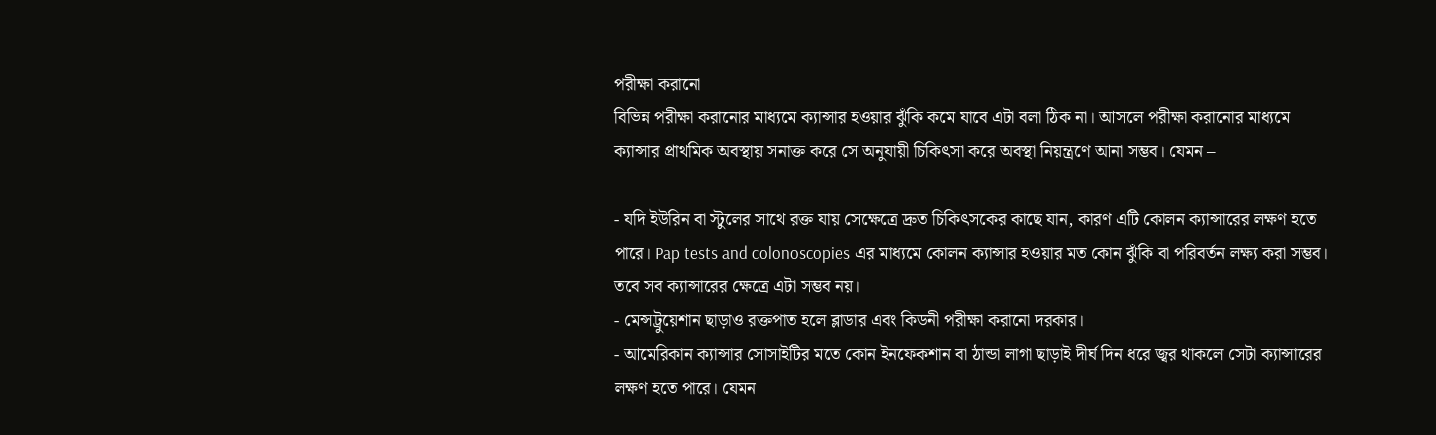পরীক্ষা করানো
বিভিন্ন পরীক্ষা করানোর মাধ্যমে ক্যান্সার হওয়ার ঝুঁকি কমে যাবে এটা বলা ঠিক না। আসলে পরীক্ষা করানোর মাধ্যমে ক্যান্সার প্রাথমিক অবস্থায় সনাক্ত করে সে অনুযায়ী চিকিৎসা করে অবস্থা নিয়ন্ত্রণে আনা সম্ভব। যেমন –

- যদি ইউরিন বা স্টুলের সাথে রক্ত যায় সেক্ষেত্রে দ্রুত চিকিৎসকের কাছে যান, কারণ এটি কোলন ক্যান্সারের লক্ষণ হতে পারে। Pap tests and colonoscopies এর মাধ্যমে কোলন ক্যান্সার হওয়ার মত কোন ঝুঁকি বা পরিবর্তন লক্ষ্য করা সম্ভব। তবে সব ক্যান্সারের ক্ষেত্রে এটা সম্ভব নয়।
- মেন্সট্রুয়েশান ছাড়াও রক্তপাত হলে ব্লাডার এবং কিডনী পরীক্ষা করানো দরকার।
- আমেরিকান ক্যান্সার সোসাইটির মতে কোন ইনফেকশান বা ঠান্ডা লাগা ছাড়াই দীর্ঘ দিন ধরে জ্বর থাকলে সেটা ক্যান্সারের লক্ষণ হতে পারে। যেমন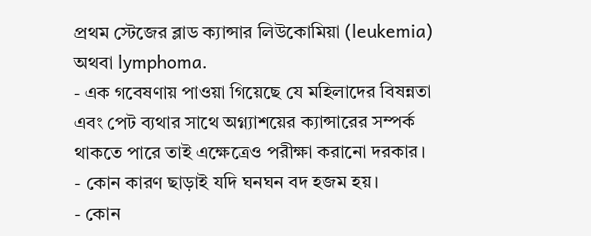প্রথম স্টেজের ব্লাড ক্যান্সার লিউকোমিয়া (leukemia) অথবা lymphoma.
- এক গবেষণায় পাওয়া গিয়েছে যে মহিলাদের বিষন্নতা এবং পেট ব্যথার সাথে অগ্ন্যাশয়ের ক্যান্সারের সম্পর্ক থাকতে পারে তাই এক্ষেত্রেও পরীক্ষা করানো দরকার।
- কোন কারণ ছাড়াই যদি ঘনঘন বদ হজম হয়।
- কোন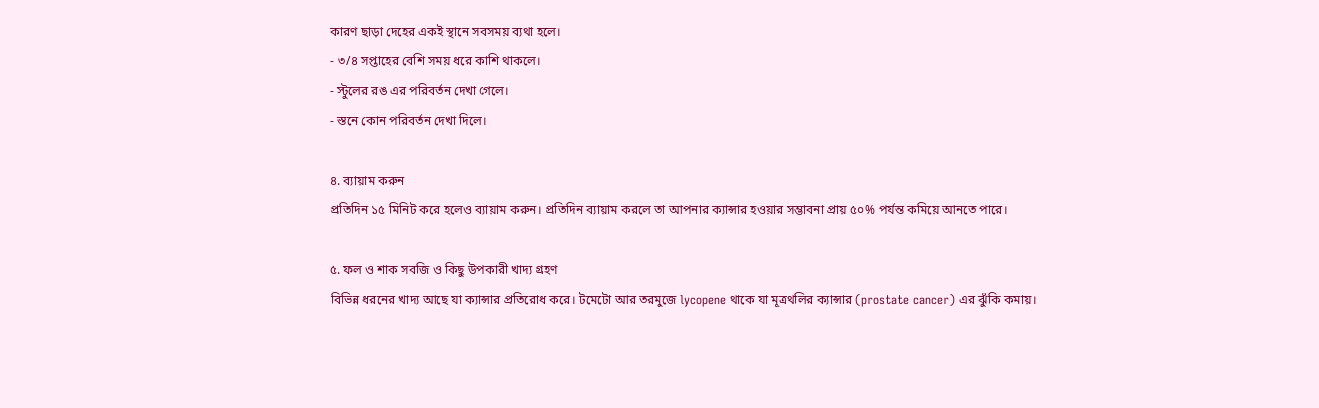কারণ ছাড়া দেহের একই স্থানে সবসময় ব্যথা হলে।
- ৩/৪ সপ্তাহের বেশি সময় ধরে কাশি থাকলে।
- স্টুলের রঙ এর পরিবর্তন দেখা গেলে।
- স্তনে কোন পরিবর্তন দেখা দিলে।

৪. ব্যায়াম করুন
প্রতিদিন ১৫ মিনিট করে হলেও ব্যায়াম করুন। প্রতিদিন ব্যায়াম করলে তা আপনার ক্যান্সার হওয়ার সম্ভাবনা প্রায় ৫০% পর্যন্ত কমিয়ে আনতে পারে।

৫. ফল ও শাক সবজি ও কিছু উপকারী খাদ্য গ্রহণ
বিভিন্ন ধরনের খাদ্য আছে যা ক্যান্সার প্রতিরোধ করে। টমেটো আর তরমুজে lycopene থাকে যা মূত্রথলির ক্যান্সার (prostate cancer) এর ঝুঁকি কমায়।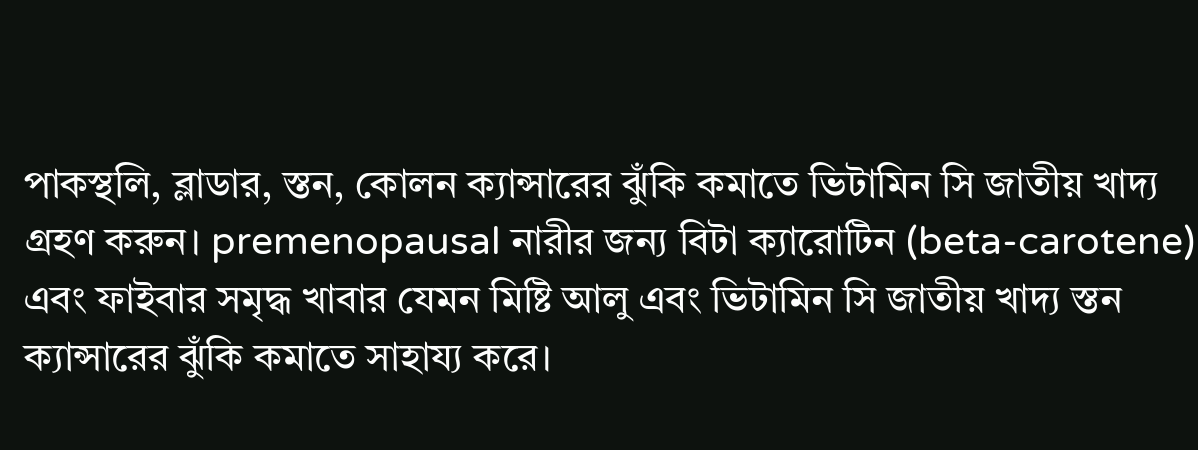পাকস্থলি, ব্লাডার, স্তন, কোলন ক্যান্সারের ঝুঁকি কমাতে ভিটামিন সি জাতীয় খাদ্য গ্রহণ করুন। premenopausal নারীর জন্য বিটা ক্যারোটিন (beta-carotene) এবং ফাইবার সমৃদ্ধ খাবার যেমন মিষ্টি আলু এবং ভিটামিন সি জাতীয় খাদ্য স্তন ক্যান্সারের ঝুঁকি কমাতে সাহায্য করে।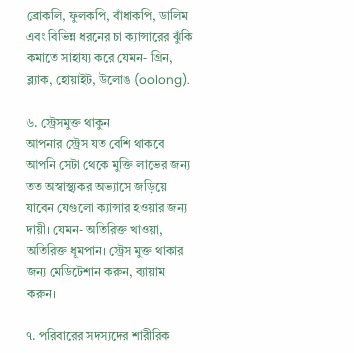ব্রোকলি, ফুলকপি, বাঁধাকপি, ডালিম এবং বিভিন্ন ধরনের চা ক্যান্সারের ঝুঁকি কমাতে সাহায্য করে যেমন- গ্রিন, ব্ল্যাক, হোয়াইট, উলোঙ (oolong).

৬. স্ট্রেসমুক্ত থাকুন
আপনার স্ট্রেস যত বেশি থাকবে আপনি সেটা থেকে মুক্তি লাভের জন্য তত অস্বাস্থ্যকর অভ্যাসে জড়িয়ে যাবেন যেগুলো ক্যান্সার হওয়ার জন্য দায়ী। যেমন- অতিরিক্ত খাওয়া, অতিরিক্ত ধূমপান। স্ট্রেস মুক্ত থাকার জন্য মেডিটেশান করুন, ব্যায়াম করুন।

৭. পরিবারের সদস্যদের শারীরিক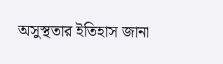অসুস্থতার ইতিহাস জানা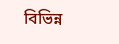বিভিন্ন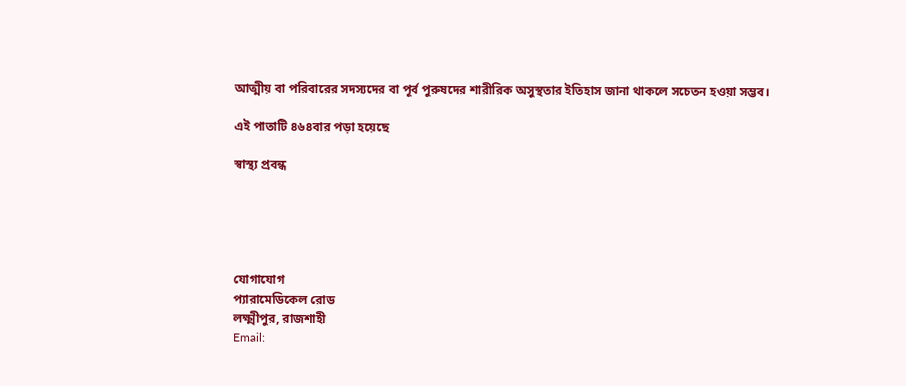আত্মীয় বা পরিবারের সদস্যদের বা পূর্ব পুরুষদের শারীরিক অসুস্থতার ইতিহাস জানা থাকলে সচেতন হওয়া সম্ভব।

এই পাতাটি ৪৬৪বার পড়া হয়েছে

স্বাস্থ্য প্রবন্ধ





যোগাযোগ
প্যারামেডিকেল রোড
লক্ষ্মীপুর, রাজশাহী
Email: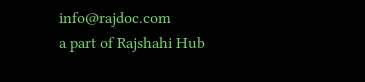info@rajdoc.com
a part of Rajshahi Hub